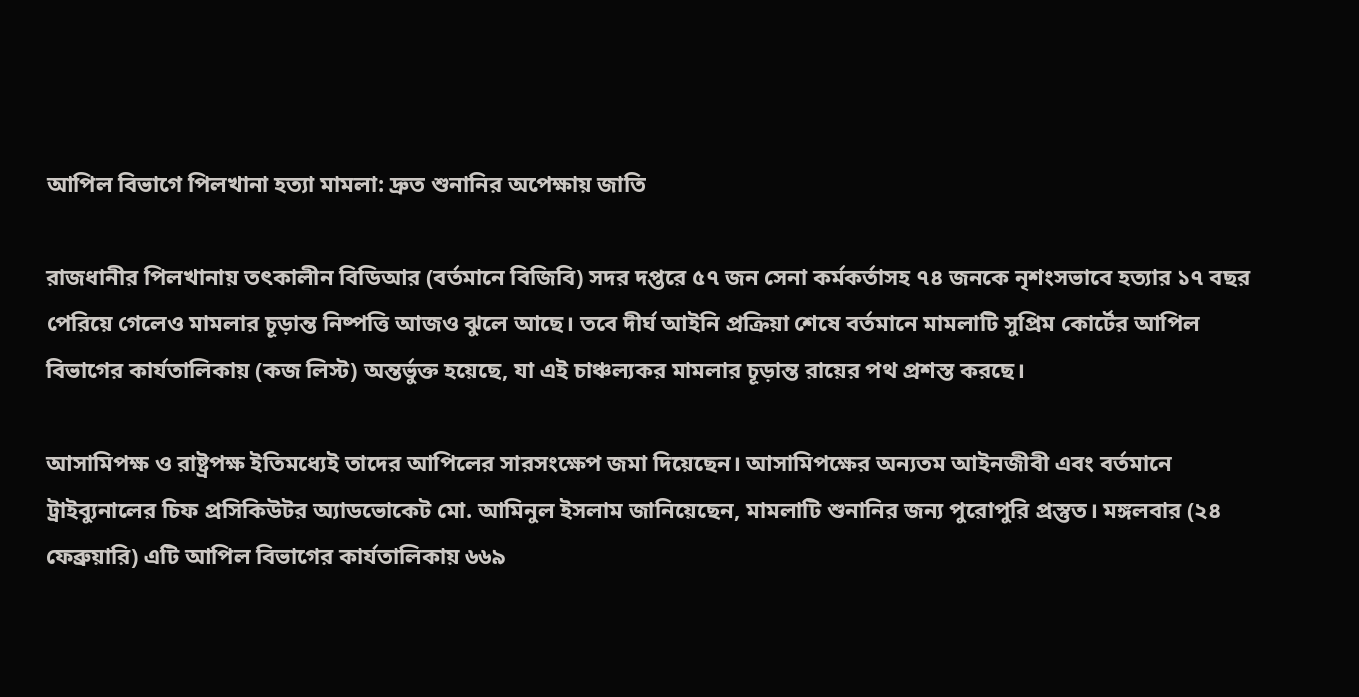আপিল বিভাগে পিলখানা হত্যা মামলা: দ্রুত শুনানির অপেক্ষায় জাতি

রাজধানীর পিলখানায় তৎকালীন বিডিআর (বর্তমানে বিজিবি) সদর দপ্তরে ৫৭ জন সেনা কর্মকর্তাসহ ৭৪ জনকে নৃশংসভাবে হত্যার ১৭ বছর পেরিয়ে গেলেও মামলার চূড়ান্ত নিষ্পত্তি আজও ঝুলে আছে। তবে দীর্ঘ আইনি প্রক্রিয়া শেষে বর্তমানে মামলাটি সুপ্রিম কোর্টের আপিল বিভাগের কার্যতালিকায় (কজ লিস্ট) অন্তর্ভুক্ত হয়েছে, যা এই চাঞ্চল্যকর মামলার চূড়ান্ত রায়ের পথ প্রশস্ত করছে।

আসামিপক্ষ ও রাষ্ট্রপক্ষ ইতিমধ্যেই তাদের আপিলের সারসংক্ষেপ জমা দিয়েছেন। আসামিপক্ষের অন্যতম আইনজীবী এবং বর্তমানে ট্রাইব্যুনালের চিফ প্রসিকিউটর অ্যাডভোকেট মো. আমিনুল ইসলাম জানিয়েছেন, মামলাটি শুনানির জন্য পুরোপুরি প্রস্তুত। মঙ্গলবার (২৪ ফেব্রুয়ারি) এটি আপিল বিভাগের কার্যতালিকায় ৬৬৯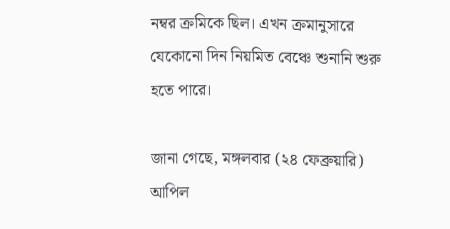নম্বর ক্রমিকে ছিল। এখন ক্রমানুসারে যেকোনো দিন নিয়মিত বেঞ্চে শুনানি শুরু হতে পারে।

জানা গেছে, মঙ্গলবার (২৪ ফেব্রুয়ারি) আপিল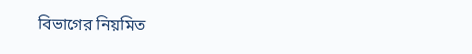বিভাগের নিয়মিত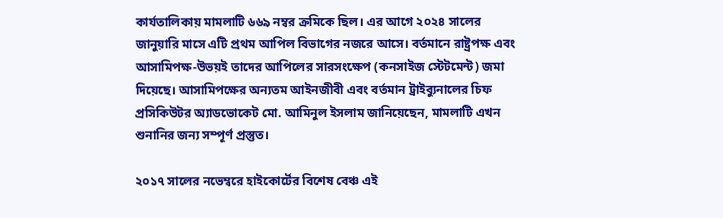কার্যতালিকায় মামলাটি ৬৬৯ নম্বর ক্রমিকে ছিল। এর আগে ২০২৪ সালের জানুয়ারি মাসে এটি প্রথম আপিল বিভাগের নজরে আসে। বর্তমানে রাষ্ট্রপক্ষ এবং আসামিপক্ষ-উভয়ই তাদের আপিলের সারসংক্ষেপ (কনসাইজ স্টেটমেন্ট) জমা দিয়েছে। আসামিপক্ষের অন্যতম আইনজীবী এবং বর্তমান ট্রাইব্যুনালের চিফ প্রসিকিউটর অ্যাডভোকেট মো. আমিনুল ইসলাম জানিয়েছেন, মামলাটি এখন শুনানির জন্য সম্পূর্ণ প্রস্তুত।

২০১৭ সালের নভেম্বরে হাইকোর্টের বিশেষ বেঞ্চ এই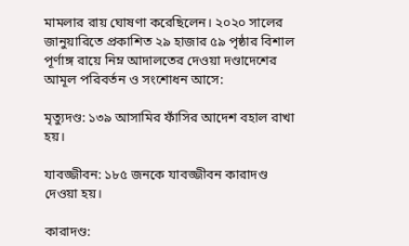মামলার রায় ঘোষণা করেছিলেন। ২০২০ সালের জানুয়ারিতে প্রকাশিত ২৯ হাজার ৫৯ পৃষ্ঠার বিশাল পূর্ণাঙ্গ রায়ে নিম্ন আদালতের দেওয়া দণ্ডাদেশের আমূল পরিবর্তন ও সংশোধন আসে:

মৃত্যুদণ্ড: ১৩৯ আসামির ফাঁসির আদেশ বহাল রাখা হয়।

যাবজ্জীবন: ১৮৫ জনকে যাবজ্জীবন কারাদণ্ড দেওয়া হয়।

কারাদণ্ড: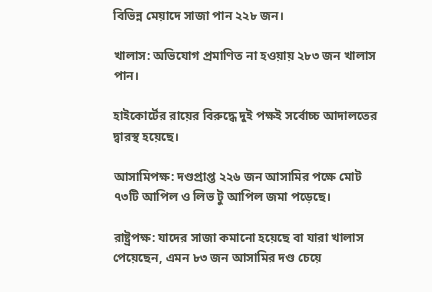বিভিন্ন মেয়াদে সাজা পান ২২৮ জন।

খালাস: অভিযোগ প্রমাণিত না হওয়ায় ২৮৩ জন খালাস পান।

হাইকোর্টের রায়ের বিরুদ্ধে দুই পক্ষই সর্বোচ্চ আদালতের দ্বারস্থ হয়েছে।

আসামিপক্ষ: দণ্ডপ্রাপ্ত ২২৬ জন আসামির পক্ষে মোট ৭৩টি আপিল ও লিভ টু আপিল জমা পড়েছে।

রাষ্ট্রপক্ষ: যাদের সাজা কমানো হয়েছে বা যারা খালাস পেয়েছেন, এমন ৮৩ জন আসামির দণ্ড চেয়ে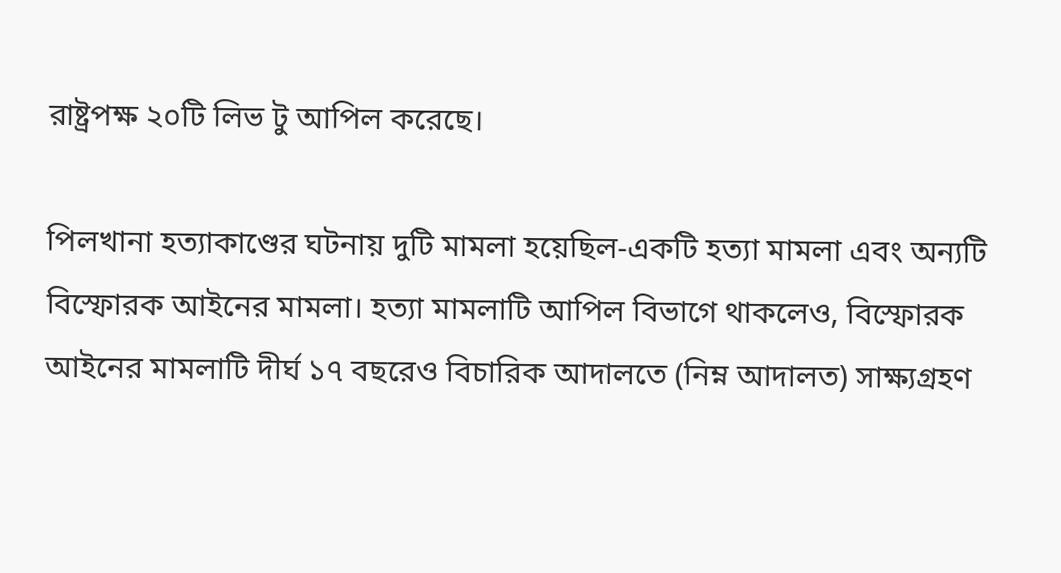রাষ্ট্রপক্ষ ২০টি লিভ টু আপিল করেছে।

পিলখানা হত্যাকাণ্ডের ঘটনায় দুটি মামলা হয়েছিল-একটি হত্যা মামলা এবং অন্যটি বিস্ফোরক আইনের মামলা। হত্যা মামলাটি আপিল বিভাগে থাকলেও, বিস্ফোরক আইনের মামলাটি দীর্ঘ ১৭ বছরেও বিচারিক আদালতে (নিম্ন আদালত) সাক্ষ্যগ্রহণ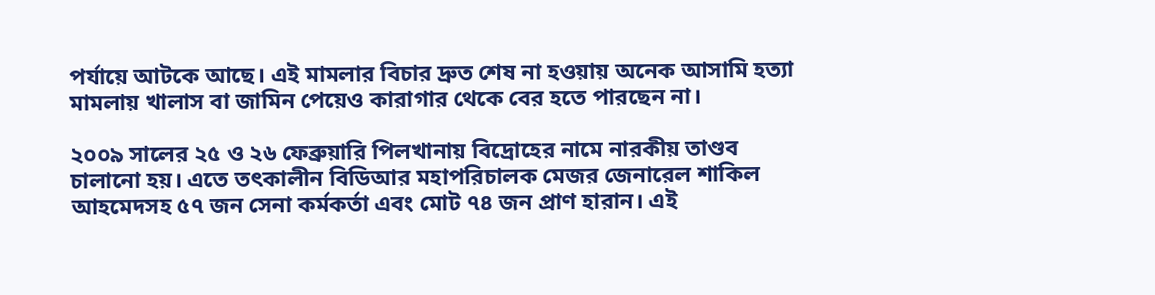পর্যায়ে আটকে আছে। এই মামলার বিচার দ্রুত শেষ না হওয়ায় অনেক আসামি হত্যা মামলায় খালাস বা জামিন পেয়েও কারাগার থেকে বের হতে পারছেন না।

২০০৯ সালের ২৫ ও ২৬ ফেব্রুয়ারি পিলখানায় বিদ্রোহের নামে নারকীয় তাণ্ডব চালানো হয়। এতে তৎকালীন বিডিআর মহাপরিচালক মেজর জেনারেল শাকিল আহমেদসহ ৫৭ জন সেনা কর্মকর্তা এবং মোট ৭৪ জন প্রাণ হারান। এই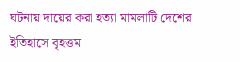ঘটনায় দায়ের করা হত্যা মামলাটি দেশের ইতিহাসে বৃহত্তম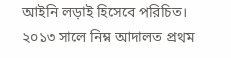আইনি লড়াই হিসেবে পরিচিত। ২০১৩ সালে নিম্ন আদালত প্রথম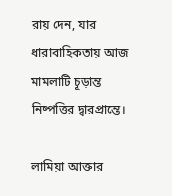রায় দেন, যার ধারাবাহিকতায় আজ মামলাটি চূড়ান্ত নিষ্পত্তির দ্বারপ্রান্তে।

লামিয়া আক্তার